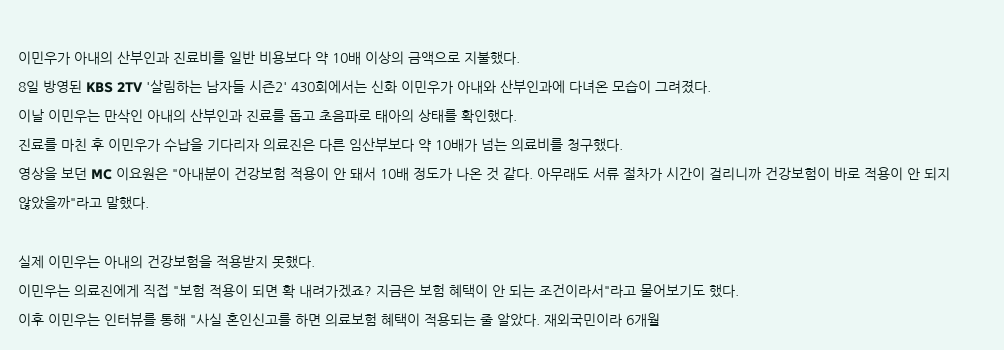이민우가 아내의 산부인과 진료비를 일반 비용보다 약 10배 이상의 금액으로 지불했다.
8일 방영된 KBS 2TV '살림하는 남자들 시즌2' 430회에서는 신화 이민우가 아내와 산부인과에 다녀온 모습이 그려졌다.
이날 이민우는 만삭인 아내의 산부인과 진료를 돕고 초음파로 태아의 상태를 확인했다.
진료를 마친 후 이민우가 수납을 기다리자 의료진은 다른 임산부보다 약 10배가 넘는 의료비를 청구했다.
영상을 보던 MC 이요원은 "아내분이 건강보험 적용이 안 돼서 10배 정도가 나온 것 같다. 아무래도 서류 절차가 시간이 걸리니까 건강보험이 바로 적용이 안 되지 않았을까"라고 말했다.

실제 이민우는 아내의 건강보험을 적용받지 못했다.
이민우는 의료진에게 직접 "보험 적용이 되면 확 내려가겠죠? 지금은 보험 혜택이 안 되는 조건이라서"라고 물어보기도 했다.
이후 이민우는 인터뷰를 통해 "사실 혼인신고를 하면 의료보험 혜택이 적용되는 줄 알았다. 재외국민이라 6개월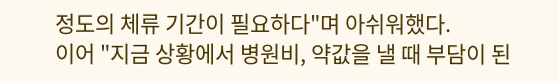정도의 체류 기간이 필요하다"며 아쉬워했다.
이어 "지금 상황에서 병원비, 약값을 낼 때 부담이 된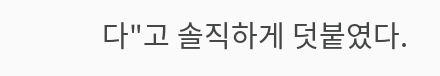다"고 솔직하게 덧붙였다.